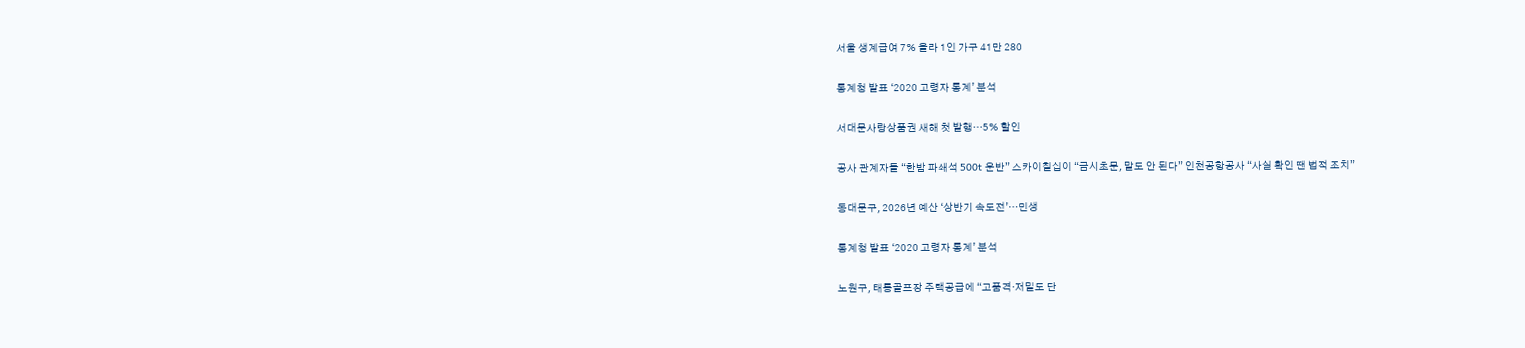서울 생계급여 7% 올라 1인 가구 41만 280

통계청 발표 ‘2020 고령자 통계’ 분석

서대문사랑상품권 새해 첫 발행…5% 할인

공사 관계자들 “한밤 파쇄석 500t 운반” 스카이칠십이 “금시초문, 말도 안 된다” 인천공항공사 “사실 확인 땐 법적 조치”

동대문구, 2026년 예산 ‘상반기 속도전’…민생

통계청 발표 ‘2020 고령자 통계’ 분석

노원구, 태릉골프장 주택공급에 “고품격·저밀도 단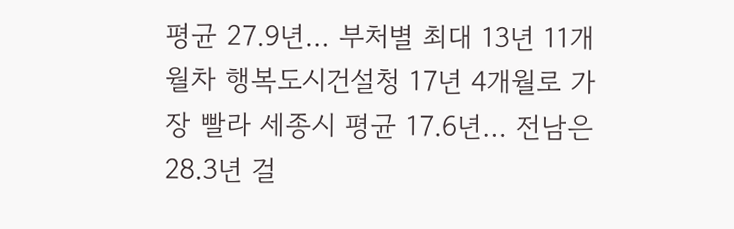평균 27.9년… 부처별 최대 13년 11개월차 행복도시건설청 17년 4개월로 가장 빨라 세종시 평균 17.6년… 전남은 28.3년 걸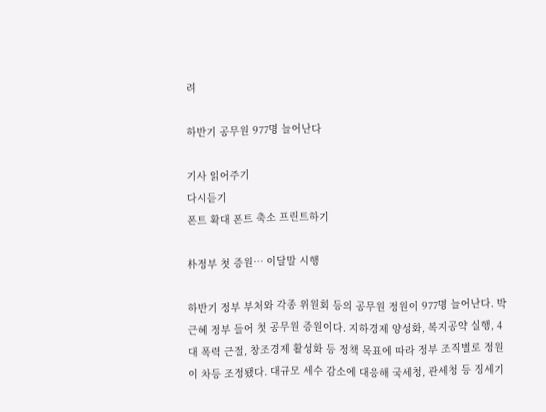려

하반기 공무원 977명 늘어난다

기사 읽어주기
다시듣기
폰트 확대 폰트 축소 프린트하기

朴정부 첫 증원… 이달말 시행

하반기 정부 부처와 각종 위원회 등의 공무원 정원이 977명 늘어난다. 박근혜 정부 들어 첫 공무원 증원이다. 지하경제 양성화, 복지공약 실행, 4대 폭력 근절, 창조경제 활성화 등 정책 목표에 따라 정부 조직별로 정원이 차등 조정됐다. 대규모 세수 감소에 대응해 국세청, 관세청 등 징세기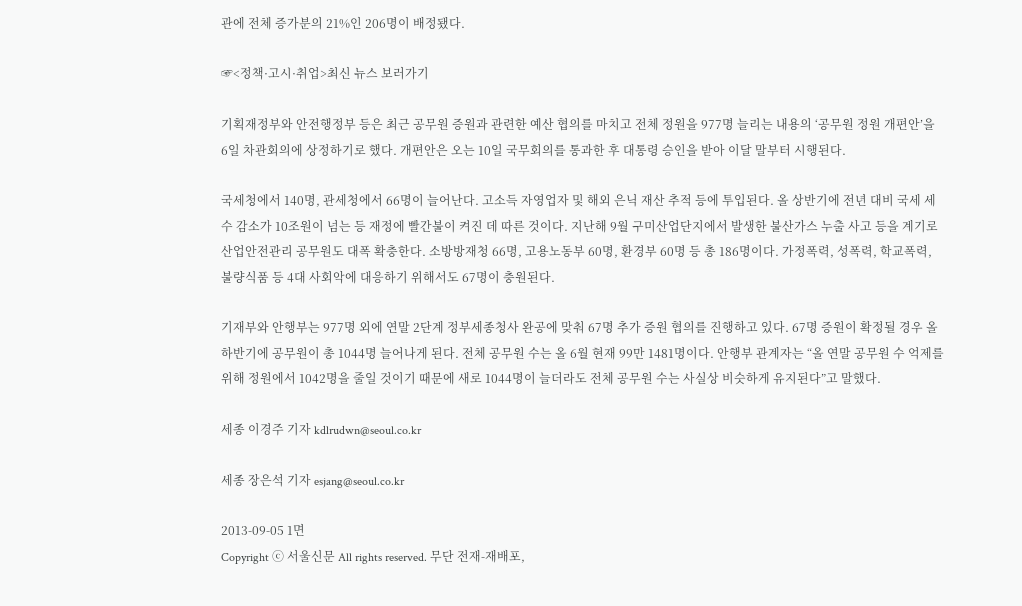관에 전체 증가분의 21%인 206명이 배정됐다.

☞<정책·고시·취업>최신 뉴스 보러가기

기획재정부와 안전행정부 등은 최근 공무원 증원과 관련한 예산 협의를 마치고 전체 정원을 977명 늘리는 내용의 ‘공무원 정원 개편안’을 6일 차관회의에 상정하기로 했다. 개편안은 오는 10일 국무회의를 통과한 후 대통령 승인을 받아 이달 말부터 시행된다.

국세청에서 140명, 관세청에서 66명이 늘어난다. 고소득 자영업자 및 해외 은닉 재산 추적 등에 투입된다. 올 상반기에 전년 대비 국세 세수 감소가 10조원이 넘는 등 재정에 빨간불이 켜진 데 따른 것이다. 지난해 9월 구미산업단지에서 발생한 불산가스 누출 사고 등을 계기로 산업안전관리 공무원도 대폭 확충한다. 소방방재청 66명, 고용노동부 60명, 환경부 60명 등 총 186명이다. 가정폭력, 성폭력, 학교폭력, 불량식품 등 4대 사회악에 대응하기 위해서도 67명이 충원된다.

기재부와 안행부는 977명 외에 연말 2단계 정부세종청사 완공에 맞춰 67명 추가 증원 협의를 진행하고 있다. 67명 증원이 확정될 경우 올 하반기에 공무원이 총 1044명 늘어나게 된다. 전체 공무원 수는 올 6월 현재 99만 1481명이다. 안행부 관계자는 “올 연말 공무원 수 억제를 위해 정원에서 1042명을 줄일 것이기 때문에 새로 1044명이 늘더라도 전체 공무원 수는 사실상 비슷하게 유지된다”고 말했다.

세종 이경주 기자 kdlrudwn@seoul.co.kr

세종 장은석 기자 esjang@seoul.co.kr

2013-09-05 1면
Copyright ⓒ 서울신문 All rights reserved. 무단 전재-재배포,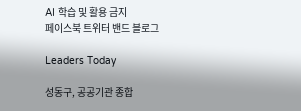AI 학습 및 활용 금지
페이스북 트위터 밴드 블로그

Leaders Today

성동구, 공공기관 종합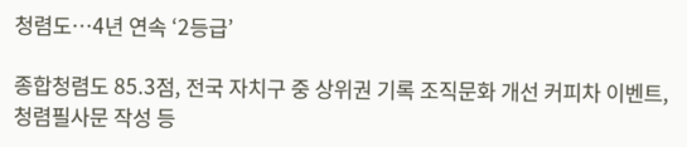청렴도…4년 연속 ‘2등급’

종합청렴도 85.3점, 전국 자치구 중 상위권 기록 조직문화 개선 커피차 이벤트, 청렴필사문 작성 등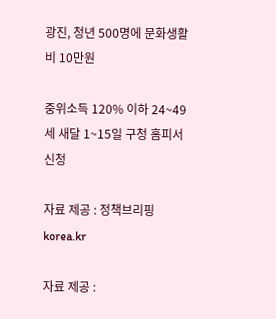광진, 청년 500명에 문화생활비 10만원

중위소득 120% 이하 24~49세 새달 1~15일 구청 홈피서 신청

자료 제공 : 정책브리핑 korea.kr

자료 제공 :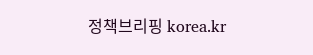정책브리핑 korea.kr